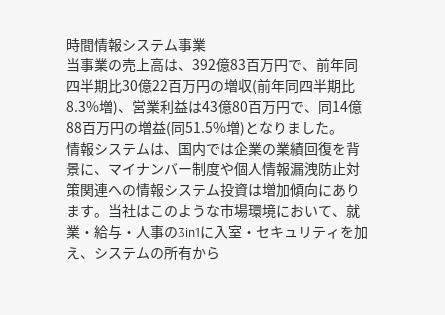時間情報システム事業
当事業の売上高は、392億83百万円で、前年同四半期比30億22百万円の増収(前年同四半期比8.3%増)、営業利益は43億80百万円で、同14億88百万円の増益(同51.5%増)となりました。
情報システムは、国内では企業の業績回復を背景に、マイナンバー制度や個人情報漏洩防止対策関連への情報システム投資は増加傾向にあります。当社はこのような市場環境において、就業・給与・人事の3in1に入室・セキュリティを加え、システムの所有から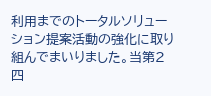利用までのトータルソリューション提案活動の強化に取り組んでまいりました。当第2四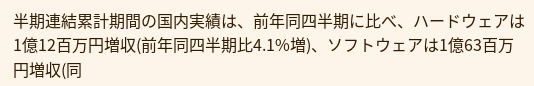半期連結累計期間の国内実績は、前年同四半期に比べ、ハードウェアは1億12百万円増収(前年同四半期比4.1%増)、ソフトウェアは1億63百万円増収(同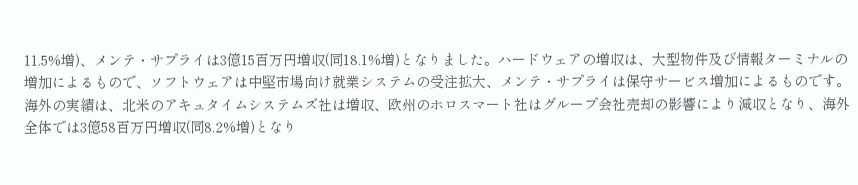11.5%増)、メンテ・サプライは3億15百万円増収(同18.1%増)となりました。ハードウェアの増収は、大型物件及び情報ターミナルの増加によるもので、ソフトウェアは中堅市場向け就業システムの受注拡大、メンテ・サプライは保守サービス増加によるものです。海外の実績は、北米のアキュタイムシステムズ社は増収、欧州のホロスマート社はグループ会社売却の影響により減収となり、海外全体では3億58百万円増収(同8.2%増)となり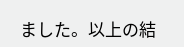ました。以上の結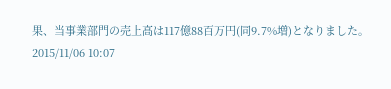果、当事業部門の売上高は117億88百万円(同9.7%増)となりました。
2015/11/06 10:07